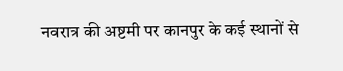नवरात्र की अष्टमी पर कानपुर के कई स्थानों से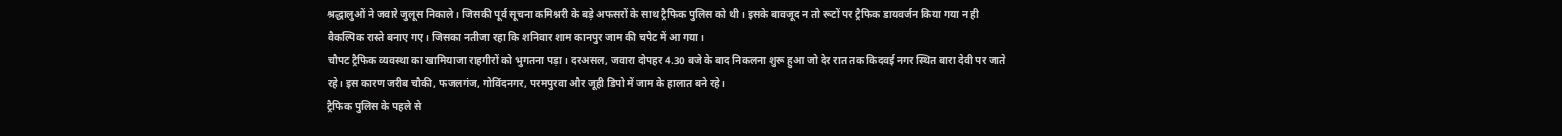श्रद्धालुओं ने जवारे जुलूस निकाले। जिसकी पूर्व सूचना कमिश्नरी के बड़े अफसरों के साथ ट्रैफिक पुलिस को थी। इसके बावजूद न तो रूटों पर ट्रैफिक डायवर्जन किया गया न ही वैकल्पिक रास्ते बनाए गए। जिसका नतीजा रहा कि शनिवार शाम कानपुर जाम की चपेट में आ गया।
चौपट ट्रैफिक व्यवस्था का खामियाजा राहगीरों को भुगतना पड़ा। दरअसल, जवारा दोपहर 4.30 बजे के बाद निकलना शुरू हुआ जो देर रात तक किदवई नगर स्थित बारा देवी पर जाते रहे। इस कारण जरीब चौकी, फजलगंज, गोविंदनगर, परमपुरवा और जूही डिपो में जाम के हालात बने रहे।
ट्रैफिक पुलिस के पहले से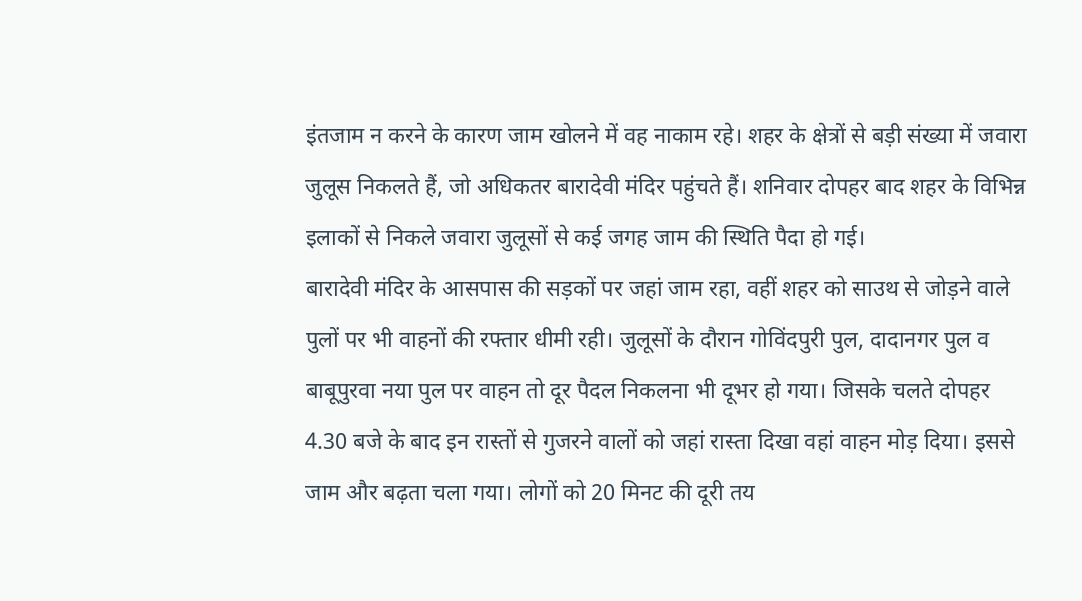इंतजाम न करने के कारण जाम खोलने में वह नाकाम रहे। शहर के क्षेत्रों से बड़ी संख्या में जवारा जुलूस निकलते हैं, जो अधिकतर बारादेवी मंदिर पहुंचते हैं। शनिवार दोपहर बाद शहर के विभिन्न इलाकों से निकले जवारा जुलूसों से कई जगह जाम की स्थिति पैदा हो गई।
बारादेवी मंदिर के आसपास की सड़कों पर जहां जाम रहा, वहीं शहर को साउथ से जोड़ने वाले पुलों पर भी वाहनों की रफ्तार धीमी रही। जुलूसों के दौरान गोविंदपुरी पुल, दादानगर पुल व बाबूपुरवा नया पुल पर वाहन तो दूर पैदल निकलना भी दूभर हो गया। जिसके चलते दोपहर 4.30 बजे के बाद इन रास्तों से गुजरने वालों को जहां रास्ता दिखा वहां वाहन मोड़ दिया। इससे जाम और बढ़ता चला गया। लोगों को 20 मिनट की दूरी तय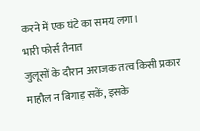करने में एक घंटे का समय लगा।
भारी फोर्स तैनात
जुलूसों के दौरान अराजक तत्व किसी प्रकार माहौल न बिगाड़ सकें, इसके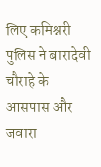लिए कमिश्नरी पुलिस ने बारादेवी चौराहे के आसपास और जवारा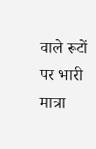वाले रूटों पर भारी मात्रा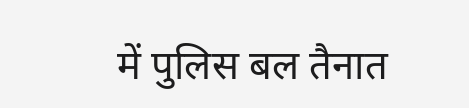में पुलिस बल तैनात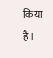किया है।